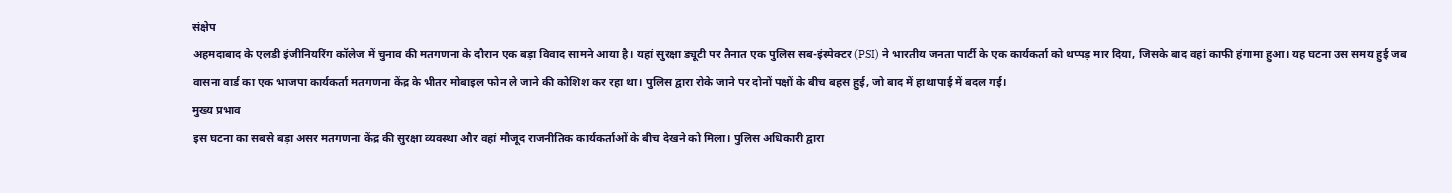संक्षेप
अहमदाबाद के एलडी इंजीनियरिंग कॉलेज में चुनाव की मतगणना के दौरान एक बड़ा विवाद सामने आया है। यहां सुरक्षा ड्यूटी पर तैनात एक पुलिस सब-इंस्पेक्टर (PSI) ने भारतीय जनता पार्टी के एक कार्यकर्ता को थप्पड़ मार दिया, जिसके बाद वहां काफी हंगामा हुआ। यह घटना उस समय हुई जब वासना वार्ड का एक भाजपा कार्यकर्ता मतगणना केंद्र के भीतर मोबाइल फोन ले जाने की कोशिश कर रहा था। पुलिस द्वारा रोके जाने पर दोनों पक्षों के बीच बहस हुई, जो बाद में हाथापाई में बदल गई।
मुख्य प्रभाव
इस घटना का सबसे बड़ा असर मतगणना केंद्र की सुरक्षा व्यवस्था और वहां मौजूद राजनीतिक कार्यकर्ताओं के बीच देखने को मिला। पुलिस अधिकारी द्वारा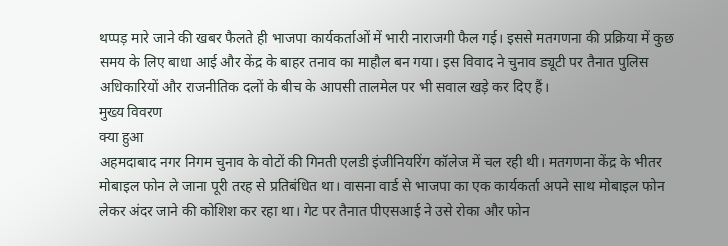थप्पड़ मारे जाने की खबर फैलते ही भाजपा कार्यकर्ताओं में भारी नाराजगी फैल गई। इससे मतगणना की प्रक्रिया में कुछ समय के लिए बाधा आई और केंद्र के बाहर तनाव का माहौल बन गया। इस विवाद ने चुनाव ड्यूटी पर तैनात पुलिस अधिकारियों और राजनीतिक दलों के बीच के आपसी तालमेल पर भी सवाल खड़े कर दिए हैं।
मुख्य विवरण
क्या हुआ
अहमदाबाद नगर निगम चुनाव के वोटों की गिनती एलडी इंजीनियरिंग कॉलेज में चल रही थी। मतगणना केंद्र के भीतर मोबाइल फोन ले जाना पूरी तरह से प्रतिबंधित था। वासना वार्ड से भाजपा का एक कार्यकर्ता अपने साथ मोबाइल फोन लेकर अंदर जाने की कोशिश कर रहा था। गेट पर तैनात पीएसआई ने उसे रोका और फोन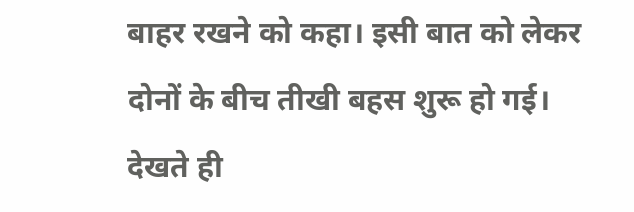बाहर रखने को कहा। इसी बात को लेकर दोनों के बीच तीखी बहस शुरू हो गई। देखते ही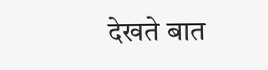देखते बात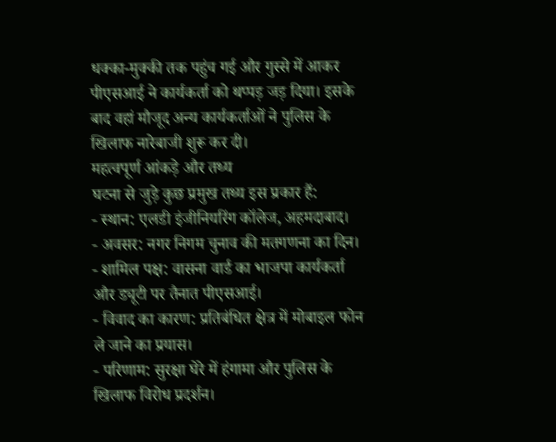धक्का-मुक्की तक पहुंच गई और गुस्से में आकर पीएसआई ने कार्यकर्ता को थप्पड़ जड़ दिया। इसके बाद वहां मौजूद अन्य कार्यकर्ताओं ने पुलिस के खिलाफ नारेबाजी शुरू कर दी।
महत्वपूर्ण आंकड़े और तथ्य
घटना से जुड़े कुछ प्रमुख तथ्य इस प्रकार हैं:
- स्थान: एलडी इंजीनियरिंग कॉलेज, अहमदाबाद।
- अवसर: नगर निगम चुनाव की मतगणना का दिन।
- शामिल पक्ष: वासना वार्ड का भाजपा कार्यकर्ता और ड्यूटी पर तैनात पीएसआई।
- विवाद का कारण: प्रतिबंधित क्षेत्र में मोबाइल फोन ले जाने का प्रयास।
- परिणाम: सुरक्षा घेरे में हंगामा और पुलिस के खिलाफ विरोध प्रदर्शन।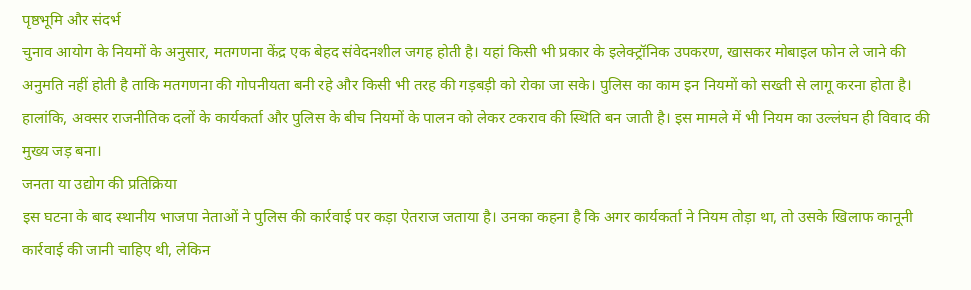पृष्ठभूमि और संदर्भ
चुनाव आयोग के नियमों के अनुसार, मतगणना केंद्र एक बेहद संवेदनशील जगह होती है। यहां किसी भी प्रकार के इलेक्ट्रॉनिक उपकरण, खासकर मोबाइल फोन ले जाने की अनुमति नहीं होती है ताकि मतगणना की गोपनीयता बनी रहे और किसी भी तरह की गड़बड़ी को रोका जा सके। पुलिस का काम इन नियमों को सख्ती से लागू करना होता है। हालांकि, अक्सर राजनीतिक दलों के कार्यकर्ता और पुलिस के बीच नियमों के पालन को लेकर टकराव की स्थिति बन जाती है। इस मामले में भी नियम का उल्लंघन ही विवाद की मुख्य जड़ बना।
जनता या उद्योग की प्रतिक्रिया
इस घटना के बाद स्थानीय भाजपा नेताओं ने पुलिस की कार्रवाई पर कड़ा ऐतराज जताया है। उनका कहना है कि अगर कार्यकर्ता ने नियम तोड़ा था, तो उसके खिलाफ कानूनी कार्रवाई की जानी चाहिए थी, लेकिन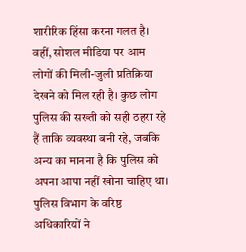शारीरिक हिंसा करना गलत है। वहीं, सोशल मीडिया पर आम लोगों की मिली-जुली प्रतिक्रिया देखने को मिल रही है। कुछ लोग पुलिस की सख्ती को सही ठहरा रहे हैं ताकि व्यवस्था बनी रहे, जबकि अन्य का मानना है कि पुलिस को अपना आपा नहीं खोना चाहिए था। पुलिस विभाग के वरिष्ठ अधिकारियों ने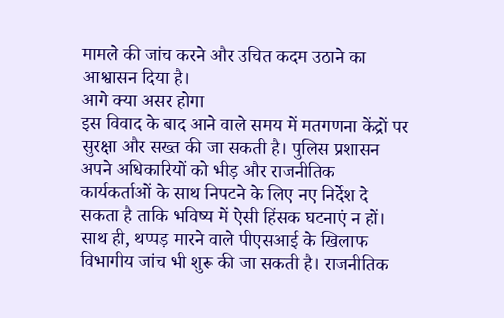मामले की जांच करने और उचित कदम उठाने का आश्वासन दिया है।
आगे क्या असर होगा
इस विवाद के बाद आने वाले समय में मतगणना केंद्रों पर सुरक्षा और सख्त की जा सकती है। पुलिस प्रशासन अपने अधिकारियों को भीड़ और राजनीतिक कार्यकर्ताओं के साथ निपटने के लिए नए निर्देश दे सकता है ताकि भविष्य में ऐसी हिंसक घटनाएं न हों। साथ ही, थप्पड़ मारने वाले पीएसआई के खिलाफ विभागीय जांच भी शुरू की जा सकती है। राजनीतिक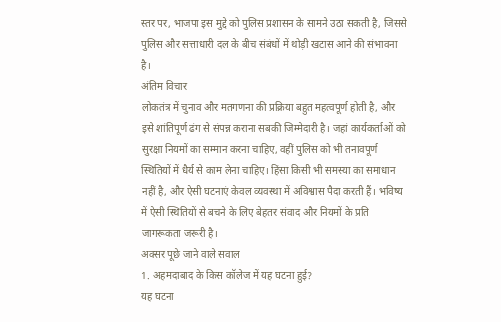स्तर पर, भाजपा इस मुद्दे को पुलिस प्रशासन के सामने उठा सकती है, जिससे पुलिस और सत्ताधारी दल के बीच संबंधों में थोड़ी खटास आने की संभावना है।
अंतिम विचार
लोकतंत्र में चुनाव और मतगणना की प्रक्रिया बहुत महत्वपूर्ण होती है, और इसे शांतिपूर्ण ढंग से संपन्न कराना सबकी जिम्मेदारी है। जहां कार्यकर्ताओं को सुरक्षा नियमों का सम्मान करना चाहिए, वहीं पुलिस को भी तनावपूर्ण स्थितियों में धैर्य से काम लेना चाहिए। हिंसा किसी भी समस्या का समाधान नहीं है, और ऐसी घटनाएं केवल व्यवस्था में अविश्वास पैदा करती हैं। भविष्य में ऐसी स्थितियों से बचने के लिए बेहतर संवाद और नियमों के प्रति जागरूकता जरूरी है।
अक्सर पूछे जाने वाले सवाल
1. अहमदाबाद के किस कॉलेज में यह घटना हुई?
यह घटना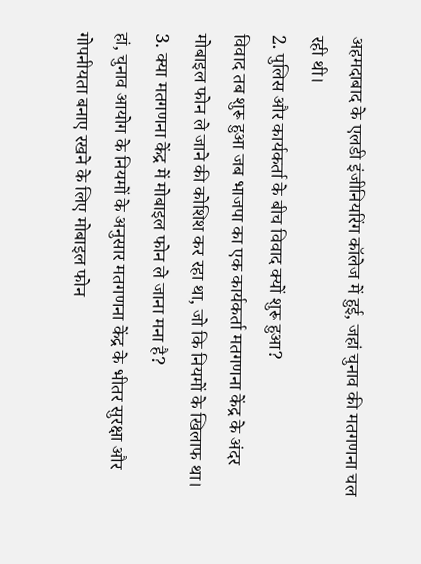अहमदाबाद के एलडी इंजीनियरिंग कॉलेज में हुई, जहां चुनाव की मतगणना चल रही थी।
2. पुलिस और कार्यकर्ता के बीच विवाद क्यों शुरू हुआ?
विवाद तब शुरू हुआ जब भाजपा का एक कार्यकर्ता मतगणना केंद्र के अंदर मोबाइल फोन ले जाने की कोशिश कर रहा था, जो कि नियमों के खिलाफ था।
3. क्या मतगणना केंद्र में मोबाइल फोन ले जाना मना है?
हां, चुनाव आयोग के नियमों के अनुसार मतगणना केंद्र के भीतर सुरक्षा और गोपनीयता बनाए रखने के लिए मोबाइल फोन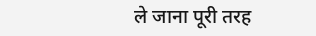ले जाना पूरी तरह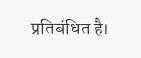प्रतिबंधित है।